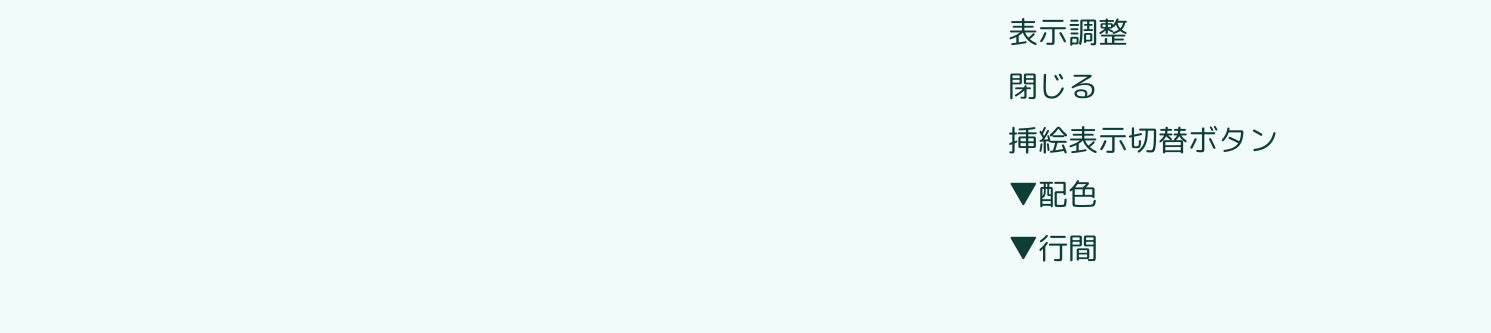表示調整
閉じる
挿絵表示切替ボタン
▼配色
▼行間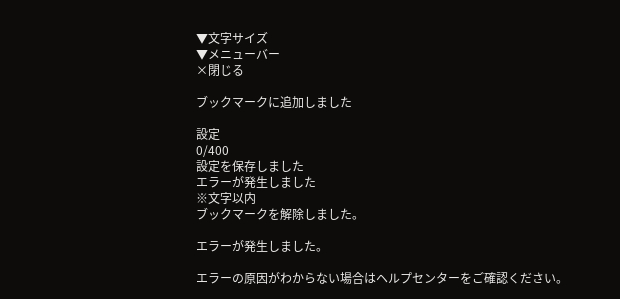▼文字サイズ
▼メニューバー
×閉じる

ブックマークに追加しました

設定
0/400
設定を保存しました
エラーが発生しました
※文字以内
ブックマークを解除しました。

エラーが発生しました。

エラーの原因がわからない場合はヘルプセンターをご確認ください。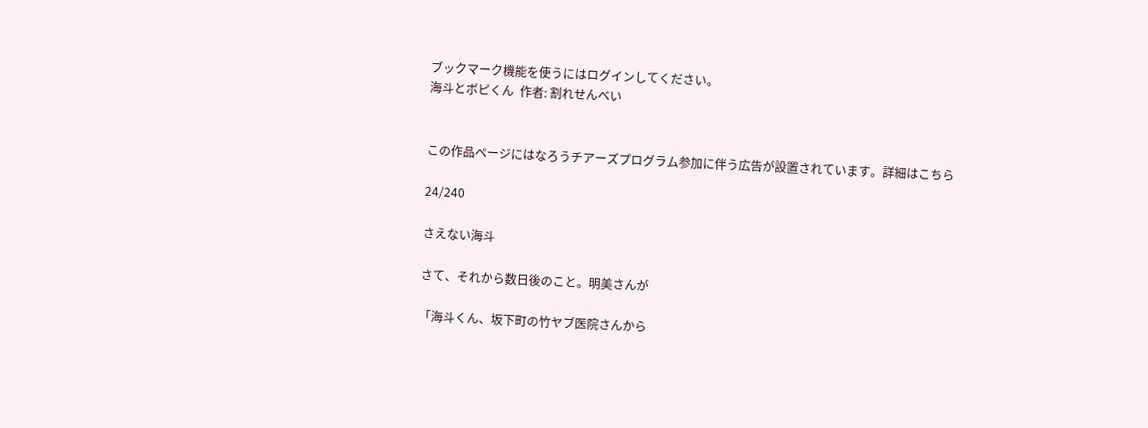ブックマーク機能を使うにはログインしてください。
海斗とボピくん  作者: 割れせんべい


この作品ページにはなろうチアーズプログラム参加に伴う広告が設置されています。詳細はこちら

24/240

さえない海斗

さて、それから数日後のこと。明美さんが

「海斗くん、坂下町の竹ヤブ医院さんから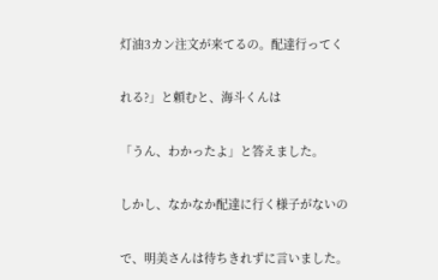灯油3カン注文が来てるの。配達行ってく

れる?」と頼むと、海斗くんは

「うん、わかったよ」と答えました。

しかし、なかなか配達に行く様子がないの

で、明美さんは待ちきれずに言いました。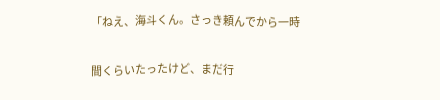「ねえ、海斗くん。さっき頼んでから一時

間くらいたったけど、まだ行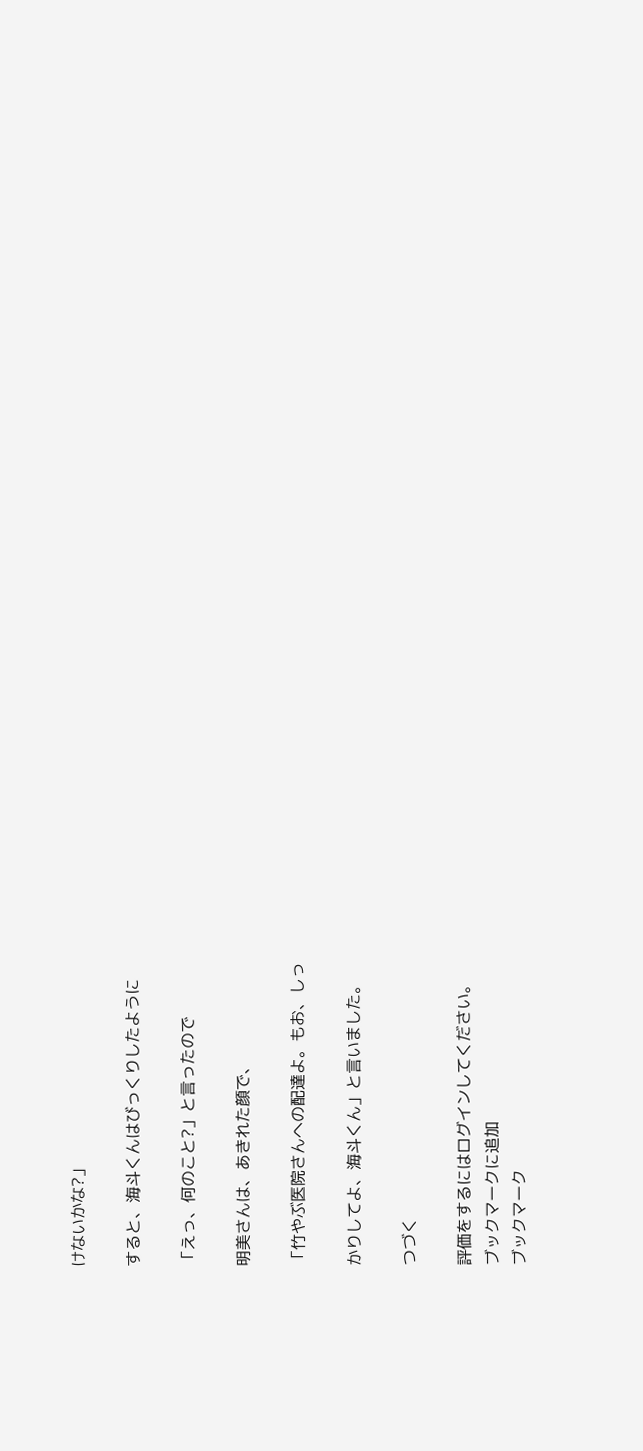けないかな?」

すると、海斗くんはびっくりしたように

「えっ、何のこと?」と言ったので

明美さんは、あきれた顔で、

「竹やぶ医院さんへの配達よ。もお、しっ

かりしてよ、海斗くん」と言いました。

つづく

評価をするにはログインしてください。
ブックマークに追加
ブックマーク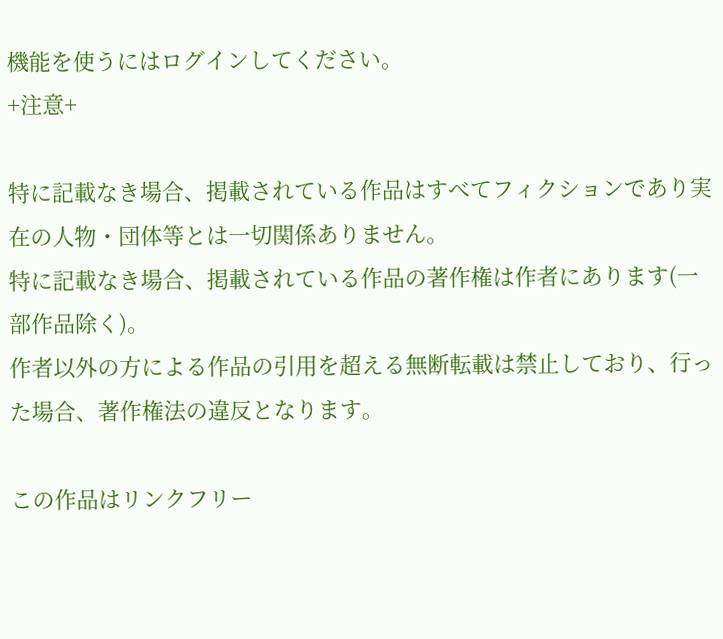機能を使うにはログインしてください。
+注意+

特に記載なき場合、掲載されている作品はすべてフィクションであり実在の人物・団体等とは一切関係ありません。
特に記載なき場合、掲載されている作品の著作権は作者にあります(一部作品除く)。
作者以外の方による作品の引用を超える無断転載は禁止しており、行った場合、著作権法の違反となります。

この作品はリンクフリー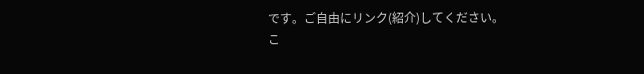です。ご自由にリンク(紹介)してください。
こ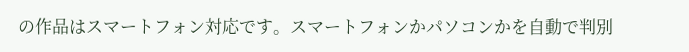の作品はスマートフォン対応です。スマートフォンかパソコンかを自動で判別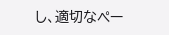し、適切なペー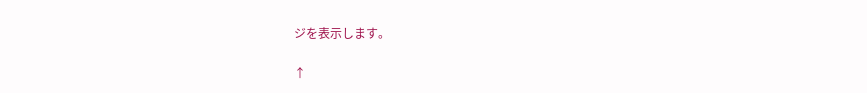ジを表示します。

↑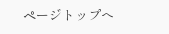ページトップへ